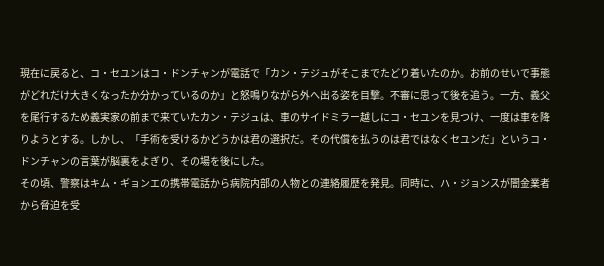現在に戻ると、コ・セユンはコ・ドンチャンが電話で「カン・テジュがそこまでたどり着いたのか。お前のせいで事態がどれだけ大きくなったか分かっているのか」と怒鳴りながら外へ出る姿を目撃。不審に思って後を追う。一方、義父を尾行するため義実家の前まで来ていたカン・テジュは、車のサイドミラー越しにコ・セユンを見つけ、一度は車を降りようとする。しかし、「手術を受けるかどうかは君の選択だ。その代償を払うのは君ではなくセユンだ」というコ・ドンチャンの言葉が脳裏をよぎり、その場を後にした。
その頃、警察はキム・ギョンエの携帯電話から病院内部の人物との連絡履歴を発見。同時に、ハ・ジョンスが闇金業者から脅迫を受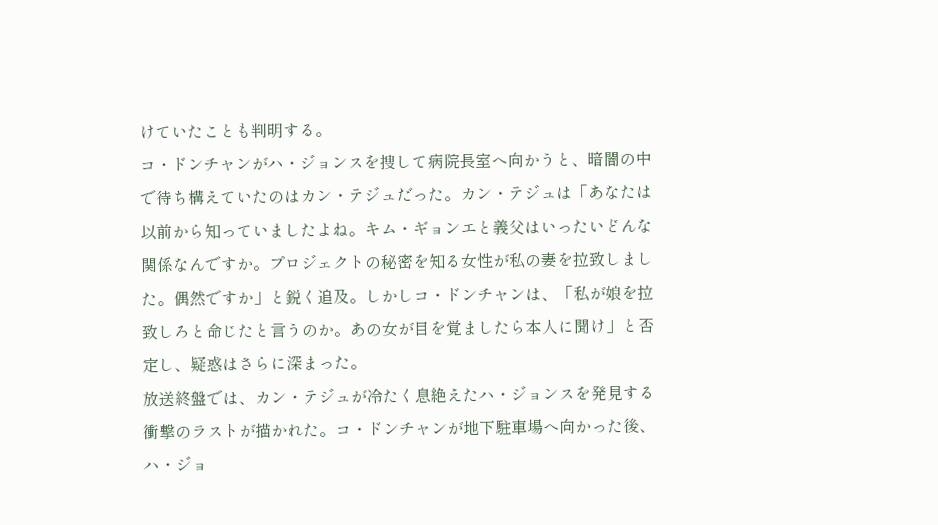けていたことも判明する。
コ・ドンチャンがハ・ジョンスを捜して病院長室へ向かうと、暗闇の中で待ち構えていたのはカン・テジュだった。カン・テジュは「あなたは以前から知っていましたよね。キム・ギョンエと義父はいったいどんな関係なんですか。プロジェクトの秘密を知る女性が私の妻を拉致しました。偶然ですか」と鋭く追及。しかしコ・ドンチャンは、「私が娘を拉致しろと命じたと言うのか。あの女が目を覚ましたら本人に聞け」と否定し、疑惑はさらに深まった。
放送終盤では、カン・テジュが冷たく息絶えたハ・ジョンスを発見する衝撃のラストが描かれた。コ・ドンチャンが地下駐車場へ向かった後、ハ・ジョ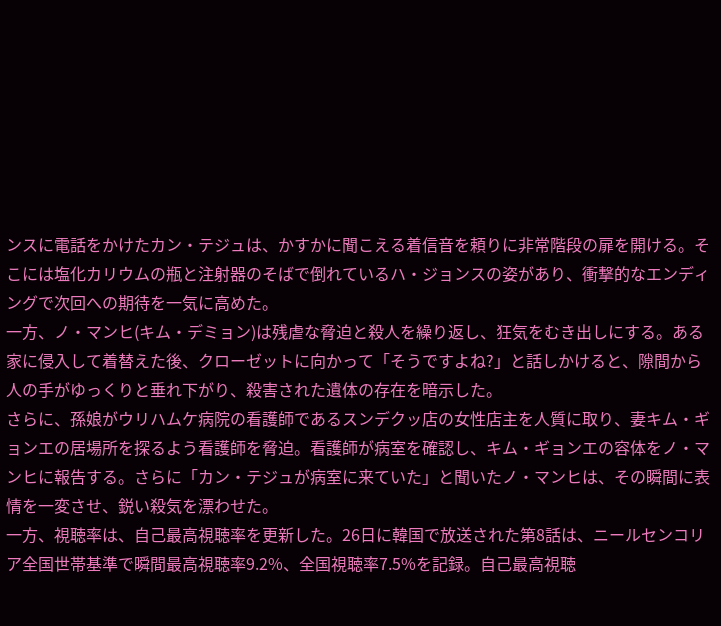ンスに電話をかけたカン・テジュは、かすかに聞こえる着信音を頼りに非常階段の扉を開ける。そこには塩化カリウムの瓶と注射器のそばで倒れているハ・ジョンスの姿があり、衝撃的なエンディングで次回への期待を一気に高めた。
一方、ノ・マンヒ(キム・デミョン)は残虐な脅迫と殺人を繰り返し、狂気をむき出しにする。ある家に侵入して着替えた後、クローゼットに向かって「そうですよね?」と話しかけると、隙間から人の手がゆっくりと垂れ下がり、殺害された遺体の存在を暗示した。
さらに、孫娘がウリハムケ病院の看護師であるスンデクッ店の女性店主を人質に取り、妻キム・ギョンエの居場所を探るよう看護師を脅迫。看護師が病室を確認し、キム・ギョンエの容体をノ・マンヒに報告する。さらに「カン・テジュが病室に来ていた」と聞いたノ・マンヒは、その瞬間に表情を一変させ、鋭い殺気を漂わせた。
一方、視聴率は、自己最高視聴率を更新した。26日に韓国で放送された第8話は、ニールセンコリア全国世帯基準で瞬間最高視聴率9.2%、全国視聴率7.5%を記録。自己最高視聴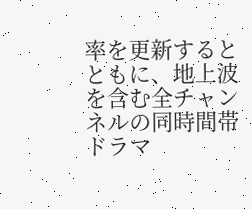率を更新するとともに、地上波を含む全チャンネルの同時間帯ドラマ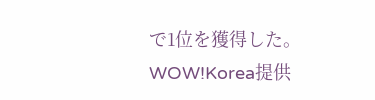で1位を獲得した。
WOW!Korea提供